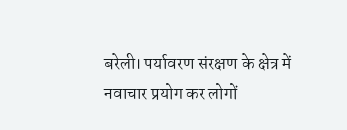बरेली। पर्यावरण संरक्षण के क्षेत्र में नवाचार प्रयोग कर लोगों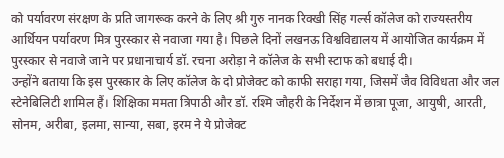को पर्यावरण संरक्षण के प्रति जागरूक करने के लिए श्री गुरु नानक रिक्खी सिंह गर्ल्स कॉलेज को राज्यस्तरीय आर्थियन पर्यावरण मित्र पुरस्कार से नवाजा गया है। पिछले दिनों लखनऊ विश्वविद्यालय में आयोजित कार्यक्रम में पुरस्कार से नवाजे जाने पर प्रधानाचार्य डॉ. रचना अरोड़ा ने कॉलेज के सभी स्टाफ को बधाई दी।
उन्होंने बताया कि इस पुरस्कार के लिए कॉलेज के दो प्रोजेक्ट को काफी सराहा गया, जिसमें जैव विविधता और जल स्टेनेबिलिटी शामिल हैं। शिक्षिका ममता त्रिपाठी और डॉ. रश्मि जौहरी के निर्देशन में छात्रा पूजा, आयुषी, आरती, सोनम, अरीबा, इलमा, सान्या, सबा, इरम ने ये प्रोजेक्ट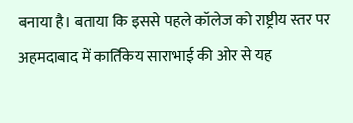बनाया है। बताया कि इससे पहले कॉलेज को राष्ट्रीय स्तर पर अहमदाबाद में कार्तिकेय साराभाई की ओर से यह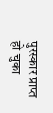पुरस्कार प्राप्त हो चुका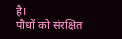है।
पौधों को संरक्षित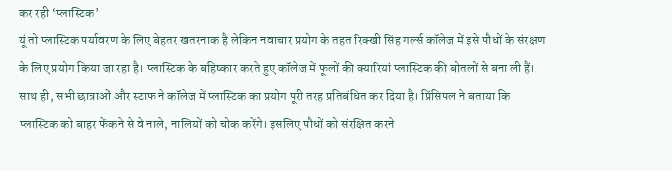कर रही ‘प्लास्टिक’
यूं तो प्लास्टिक पर्यावरण के लिए बेहतर खतरनाक है लेकिन नवाचार प्रयोग के तहत रिक्खी सिंह गर्ल्स कॉलेज में इसे पौधों के संरक्षण के लिए प्रयोग किया जा रहा है। प्लास्टिक के बहिष्कार करते हुए कॉलेज में फूलों की क्यारियां प्लास्टिक की बोतलों से बना ली हैं। साथ ही, सभी छात्राओं और स्टाफ ने कॉलेज में प्लास्टिक का प्रयोग पूरी तरह प्रतिबंधित कर दिया है। प्रिंसिपल ने बताया कि प्लास्टिक को बाहर फेंकने से वे नाले, नालियों को चोक करेंगे। इसलिए पौधों को संरक्षित करने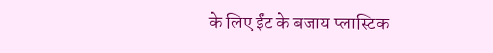के लिए ईंट के बजाय प्लास्टिक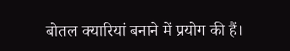बोतल क्यारियां बनाने में प्रयोग की हैं।